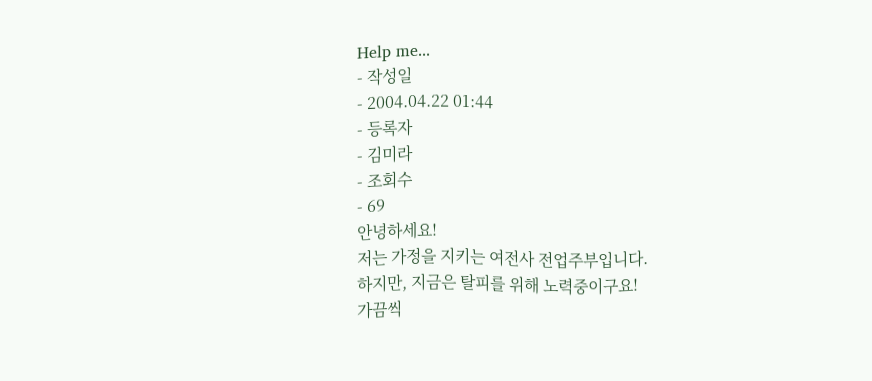Help me...
- 작성일
- 2004.04.22 01:44
- 등록자
- 김미라
- 조회수
- 69
안녕하세요!
저는 가정을 지키는 여전사 전업주부입니다.
하지만, 지금은 탈피를 위해 노력중이구요!
가끔씩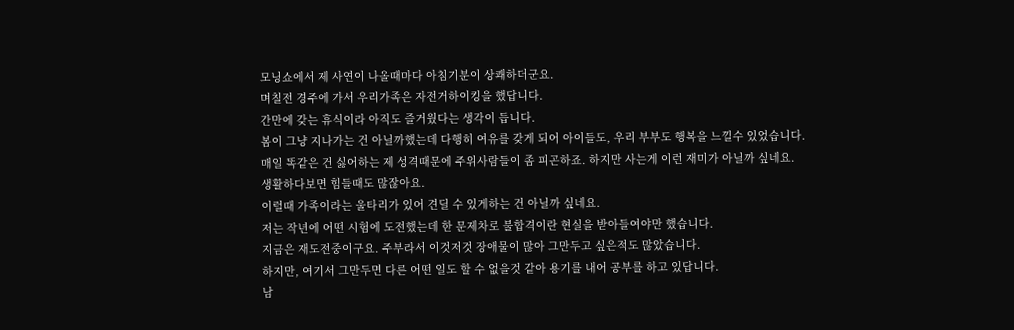모닝쇼에서 제 사연이 나올때마다 아침기분이 상쾌하더군요.
며칠전 경주에 가서 우리가족은 자전거하이킹을 했답니다.
간만에 갖는 휴식이라 아직도 즐거웠다는 생각이 듭니다.
봄이 그냥 지나가는 건 아닐까했는데 다행히 여유를 갖게 되어 아이들도, 우리 부부도 행복을 느낄수 있었습니다.
매일 똑같은 건 싫어하는 제 성격때문에 주위사람들이 좀 피곤하죠. 하지만 사는게 이런 재미가 아닐까 싶네요.
생활하다보면 힘들때도 많잖아요.
이럴때 가족이라는 울타리가 있어 견딜 수 있게하는 건 아닐까 싶네요.
저는 작년에 어떤 시험에 도전했는데 한 문제차로 불합격이란 현실을 받아들여야만 했습니다.
지금은 재도전중이구요. 주부라서 이것저것 장애물이 많아 그만두고 싶은적도 많았습니다.
하지만, 여기서 그만두면 다른 어떤 일도 할 수 없을것 같아 용기를 내어 공부를 하고 있답니다.
남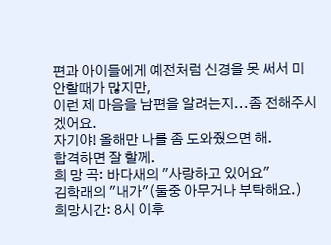편과 아이들에게 예전처럼 신경을 못 써서 미안할때가 많지만,
이런 제 마음을 남편을 알려는지...좀 전해주시겠어요.
자기야! 올해만 나를 좀 도와줬으면 해.
합격하면 잘 할께.
희 망 곡: 바다새의 "사랑하고 있어요"
김학래의 "내가"(둘중 아무거나 부탁해요.)
희망시간: 8시 이후